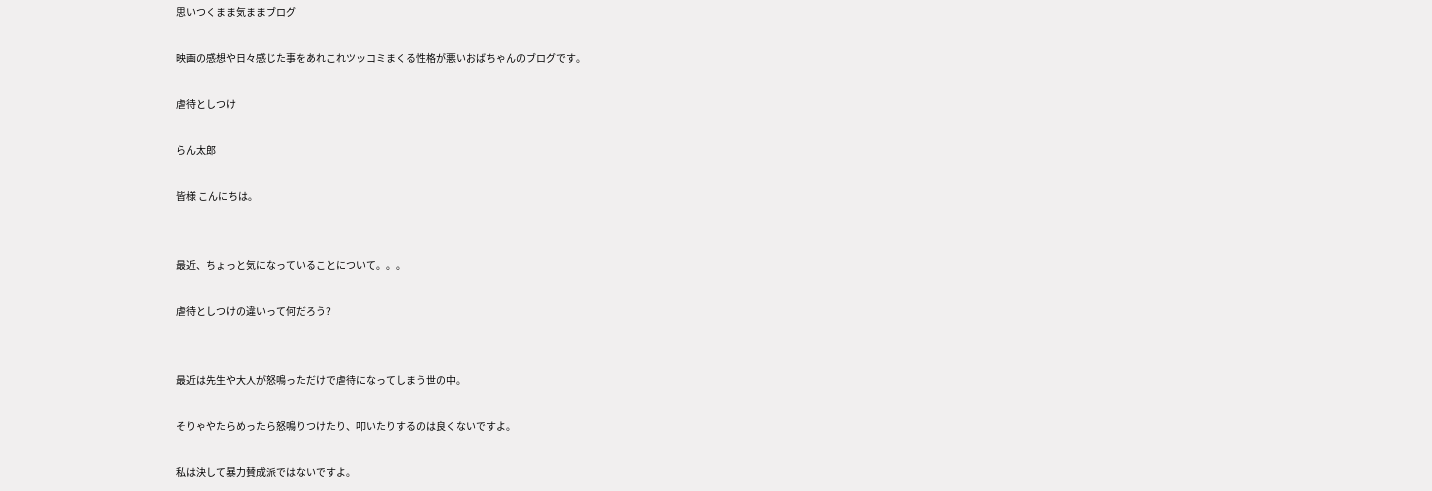思いつくまま気ままブログ

映画の感想や日々感じた事をあれこれツッコミまくる性格が悪いおばちゃんのブログです。

虐待としつけ

らん太郎

皆様 こんにちは。


最近、ちょっと気になっていることについて。。。

虐待としつけの違いって何だろう?


最近は先生や大人が怒鳴っただけで虐待になってしまう世の中。

そりゃやたらめったら怒鳴りつけたり、叩いたりするのは良くないですよ。

私は決して暴力賛成派ではないですよ。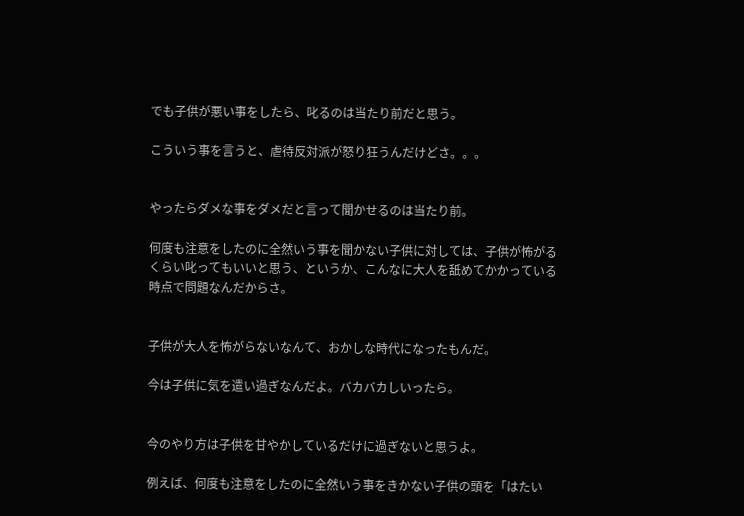でも子供が悪い事をしたら、叱るのは当たり前だと思う。

こういう事を言うと、虐待反対派が怒り狂うんだけどさ。。。


やったらダメな事をダメだと言って聞かせるのは当たり前。

何度も注意をしたのに全然いう事を聞かない子供に対しては、子供が怖がるくらい叱ってもいいと思う、というか、こんなに大人を舐めてかかっている時点で問題なんだからさ。


子供が大人を怖がらないなんて、おかしな時代になったもんだ。

今は子供に気を遣い過ぎなんだよ。バカバカしいったら。


今のやり方は子供を甘やかしているだけに過ぎないと思うよ。

例えば、何度も注意をしたのに全然いう事をきかない子供の頭を「はたい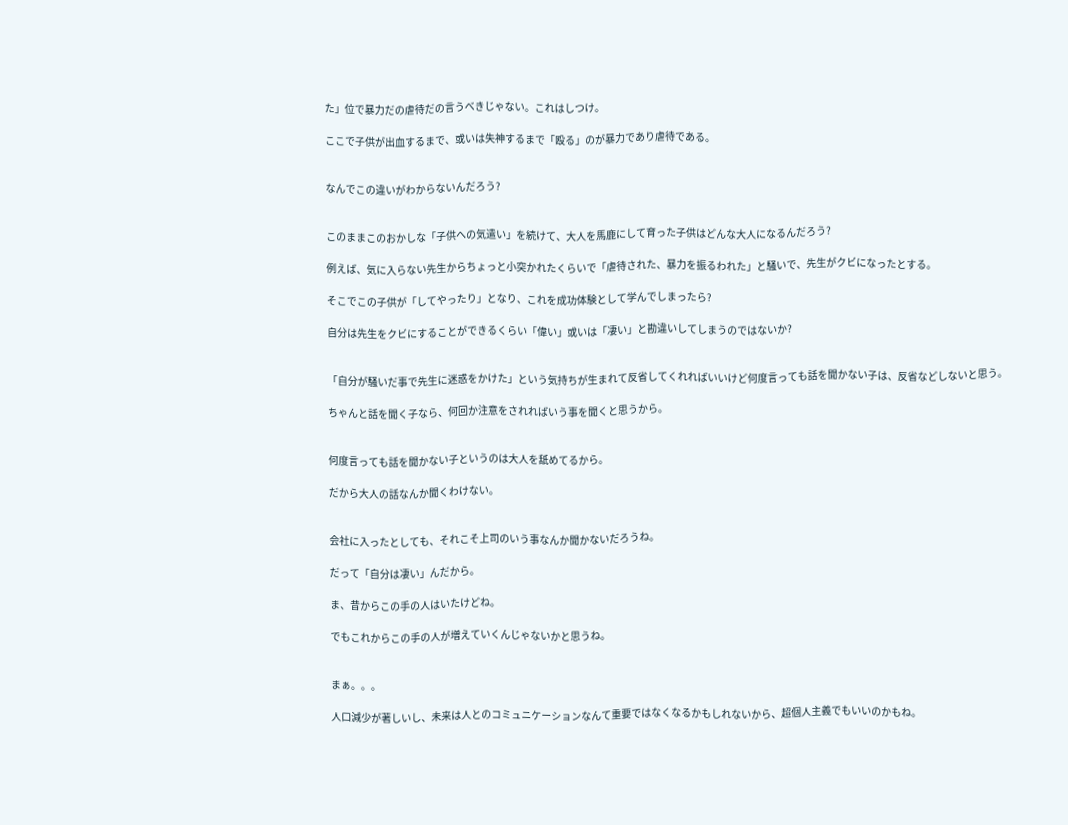た」位で暴力だの虐待だの言うべきじゃない。これはしつけ。

ここで子供が出血するまで、或いは失神するまで「殴る」のが暴力であり虐待である。


なんでこの違いがわからないんだろう?


このままこのおかしな「子供への気遣い」を続けて、大人を馬鹿にして育った子供はどんな大人になるんだろう?

例えば、気に入らない先生からちょっと小突かれたくらいで「虐待された、暴力を振るわれた」と騒いで、先生がクビになったとする。

そこでこの子供が「してやったり」となり、これを成功体験として学んでしまったら?

自分は先生をクビにすることができるくらい「偉い」或いは「凄い」と勘違いしてしまうのではないか?


「自分が騒いだ事で先生に迷惑をかけた」という気持ちが生まれて反省してくれればいいけど何度言っても話を聞かない子は、反省などしないと思う。

ちゃんと話を聞く子なら、何回か注意をされればいう事を聞くと思うから。


何度言っても話を聞かない子というのは大人を舐めてるから。

だから大人の話なんか聞くわけない。


会社に入ったとしても、それこそ上司のいう事なんか聞かないだろうね。

だって「自分は凄い」んだから。

ま、昔からこの手の人はいたけどね。

でもこれからこの手の人が増えていくんじゃないかと思うね。


まぁ。。。

人口減少が著しいし、未来は人とのコミュニケーションなんて重要ではなくなるかもしれないから、超個人主義でもいいのかもね。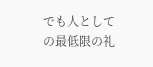でも人としての最低限の礼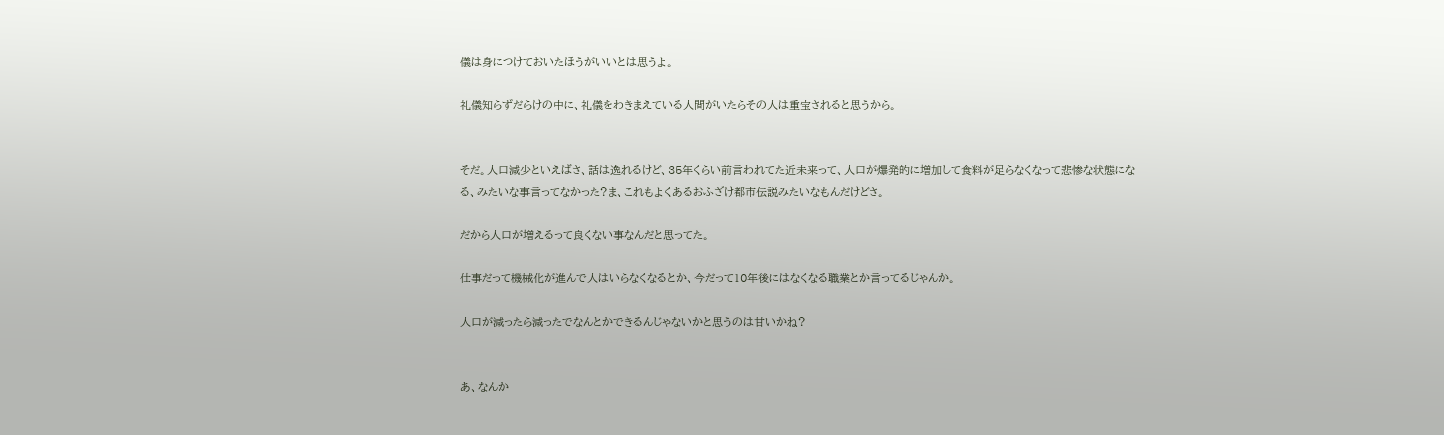儀は身につけておいたほうがいいとは思うよ。

礼儀知らずだらけの中に、礼儀をわきまえている人間がいたらその人は重宝されると思うから。


そだ。人口減少といえばさ、話は逸れるけど、35年くらい前言われてた近未来って、人口が爆発的に増加して食料が足らなくなって悲惨な状態になる、みたいな事言ってなかった?ま、これもよくあるおふざけ都市伝説みたいなもんだけどさ。

だから人口が増えるって良くない事なんだと思ってた。

仕事だって機械化が進んで人はいらなくなるとか、今だって10年後にはなくなる職業とか言ってるじゃんか。

人口が減ったら減ったでなんとかできるんじゃないかと思うのは甘いかね?


あ、なんか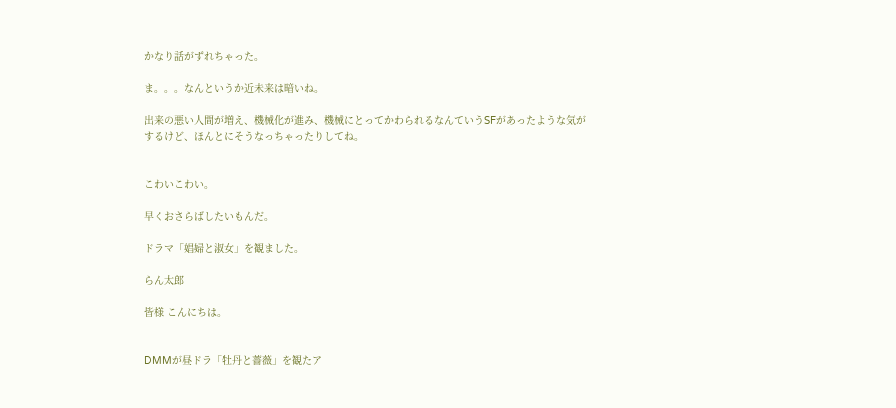かなり話がずれちゃった。

ま。。。なんというか近未来は暗いね。

出来の悪い人間が増え、機械化が進み、機械にとってかわられるなんていうSFがあったような気がするけど、ほんとにそうなっちゃったりしてね。


こわいこわい。

早くおさらばしたいもんだ。

ドラマ「娼婦と淑女」を観ました。

らん太郎

皆様 こんにちは。


DMMが昼ドラ「牡丹と薔薇」を観たア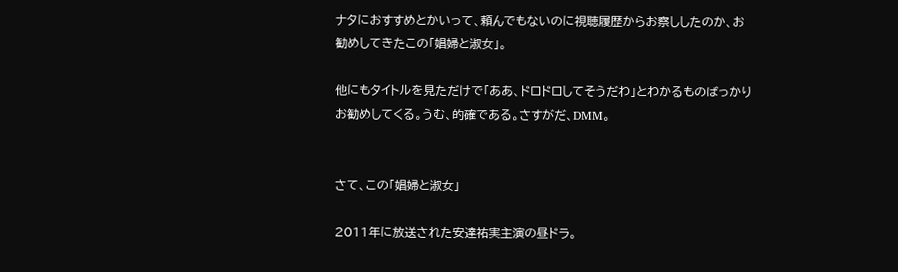ナタにおすすめとかいって、頼んでもないのに視聴履歴からお察ししたのか、お勧めしてきたこの「娼婦と淑女」。

他にもタイトルを見ただけで「ああ、ドロドロしてそうだわ」とわかるものばっかりお勧めしてくる。うむ、的確である。さすがだ、DMM。


さて、この「娼婦と淑女」

2011年に放送された安達祐実主演の昼ドラ。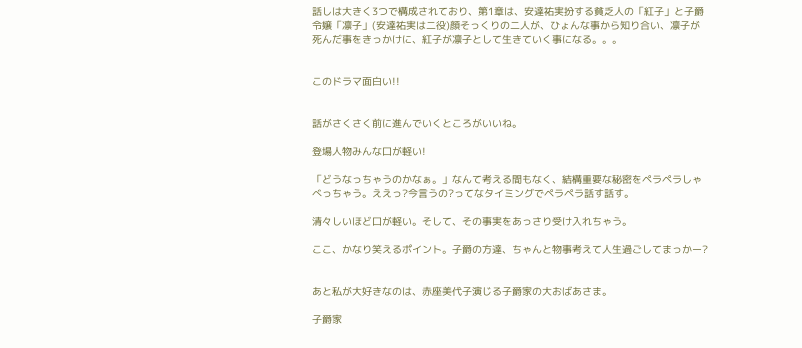話しは大きく3つで構成されており、第1章は、安達祐実扮する貧乏人の「紅子」と子爵令嬢「凛子」(安達祐実は二役)顔そっくりの二人が、ひょんな事から知り合い、凛子が死んだ事をきっかけに、紅子が凛子として生きていく事になる。。。


このドラマ面白い!!


話がさくさく前に進んでいくところがいいね。

登場人物みんな口が軽い!

「どうなっちゃうのかなぁ。」なんて考える間もなく、結構重要な秘密をペラペラしゃべっちゃう。ええっ?今言うの?ってなタイミングでペラペラ話す話す。

清々しいほど口が軽い。そして、その事実をあっさり受け入れちゃう。

ここ、かなり笑えるポイント。子爵の方達、ちゃんと物事考えて人生過ごしてまっかー?


あと私が大好きなのは、赤座美代子演じる子爵家の大おばあさま。

子爵家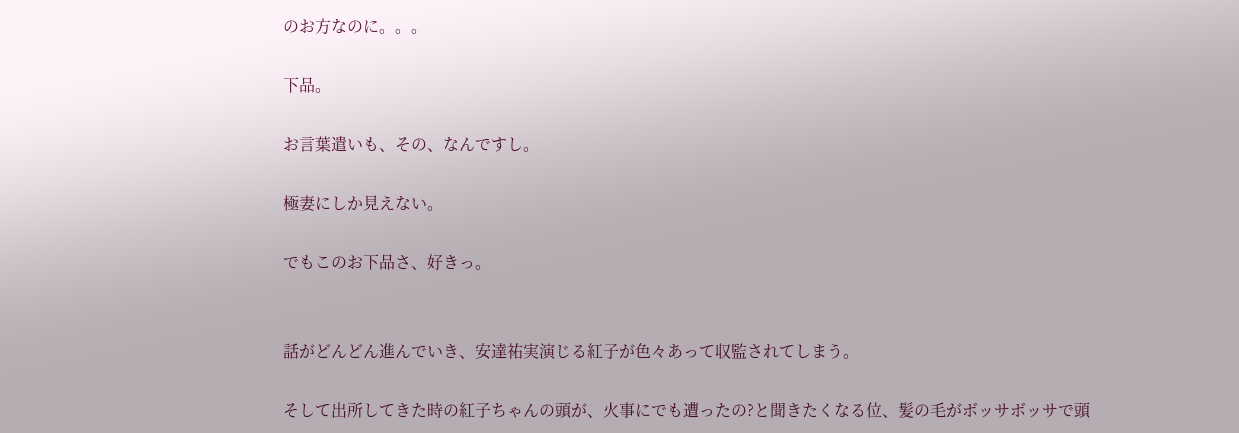のお方なのに。。。

下品。

お言葉遣いも、その、なんですし。

極妻にしか見えない。

でもこのお下品さ、好きっ。


話がどんどん進んでいき、安達祐実演じる紅子が色々あって収監されてしまう。

そして出所してきた時の紅子ちゃんの頭が、火事にでも遭ったの?と聞きたくなる位、髪の毛がボッサボッサで頭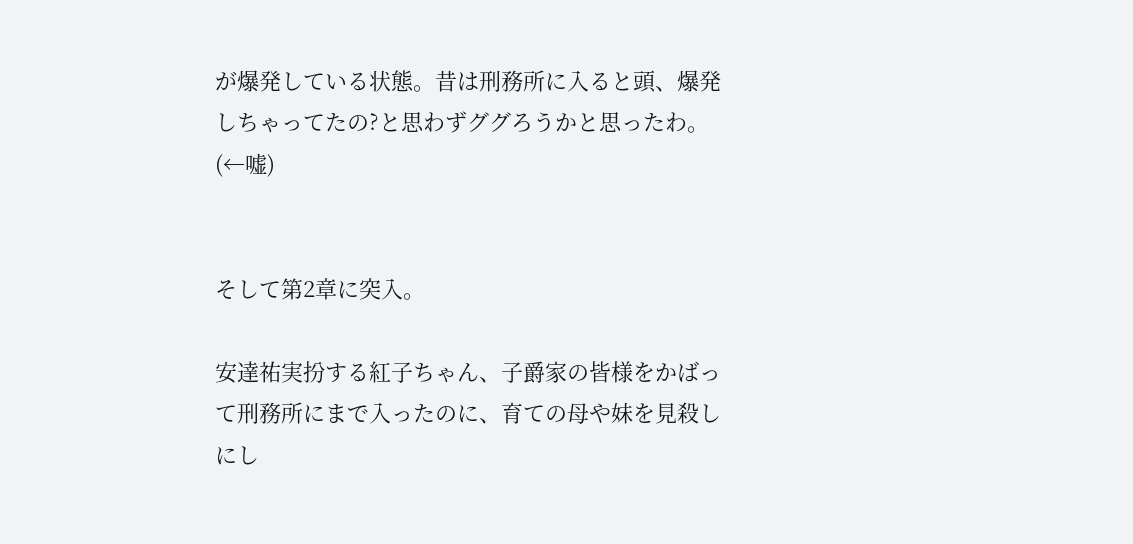が爆発している状態。昔は刑務所に入ると頭、爆発しちゃってたの?と思わずググろうかと思ったわ。(←嘘)


そして第2章に突入。

安達祐実扮する紅子ちゃん、子爵家の皆様をかばって刑務所にまで入ったのに、育ての母や妹を見殺しにし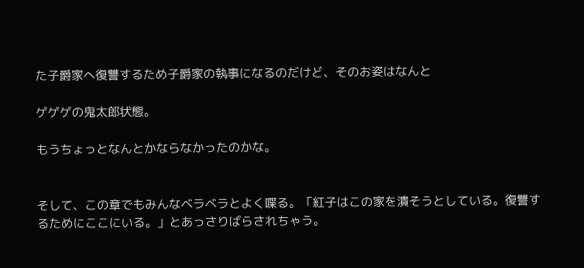た子爵家へ復讐するため子爵家の執事になるのだけど、そのお姿はなんと

ゲゲゲの鬼太郎状態。

もうちょっとなんとかならなかったのかな。


そして、この章でもみんなベラベラとよく喋る。「紅子はこの家を潰そうとしている。復讐するためにここにいる。」とあっさりばらされちゃう。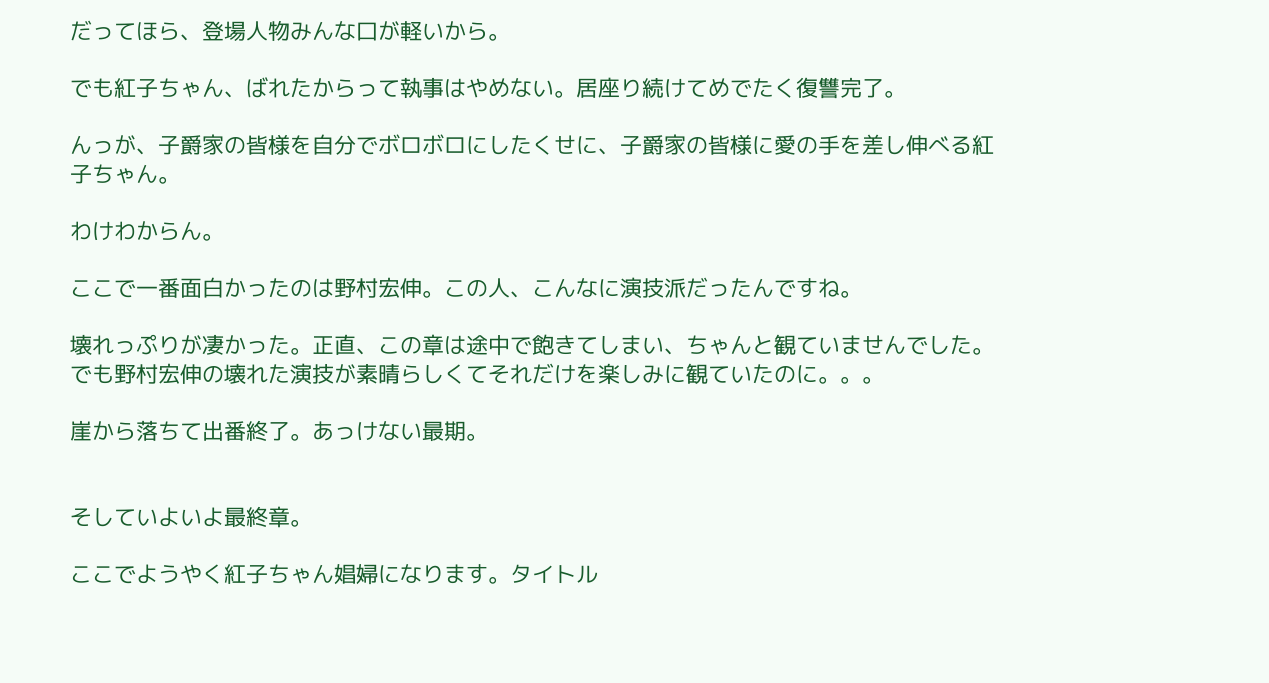だってほら、登場人物みんな口が軽いから。

でも紅子ちゃん、ばれたからって執事はやめない。居座り続けてめでたく復讐完了。

んっが、子爵家の皆様を自分でボロボロにしたくせに、子爵家の皆様に愛の手を差し伸べる紅子ちゃん。

わけわからん。

ここで一番面白かったのは野村宏伸。この人、こんなに演技派だったんですね。

壊れっぷりが凄かった。正直、この章は途中で飽きてしまい、ちゃんと観ていませんでした。でも野村宏伸の壊れた演技が素晴らしくてそれだけを楽しみに観ていたのに。。。

崖から落ちて出番終了。あっけない最期。


そしていよいよ最終章。

ここでようやく紅子ちゃん娼婦になります。タイトル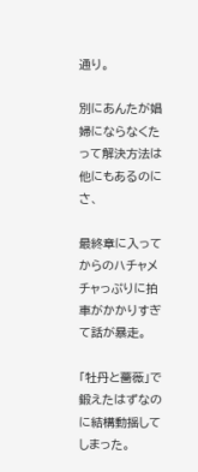通り。

別にあんたが娼婦にならなくたって解決方法は他にもあるのにさ、

最終章に入ってからのハチャメチャっぷりに拍車がかかりすぎて話が暴走。

「牡丹と薔薇」で鍛えたはずなのに結構動揺してしまった。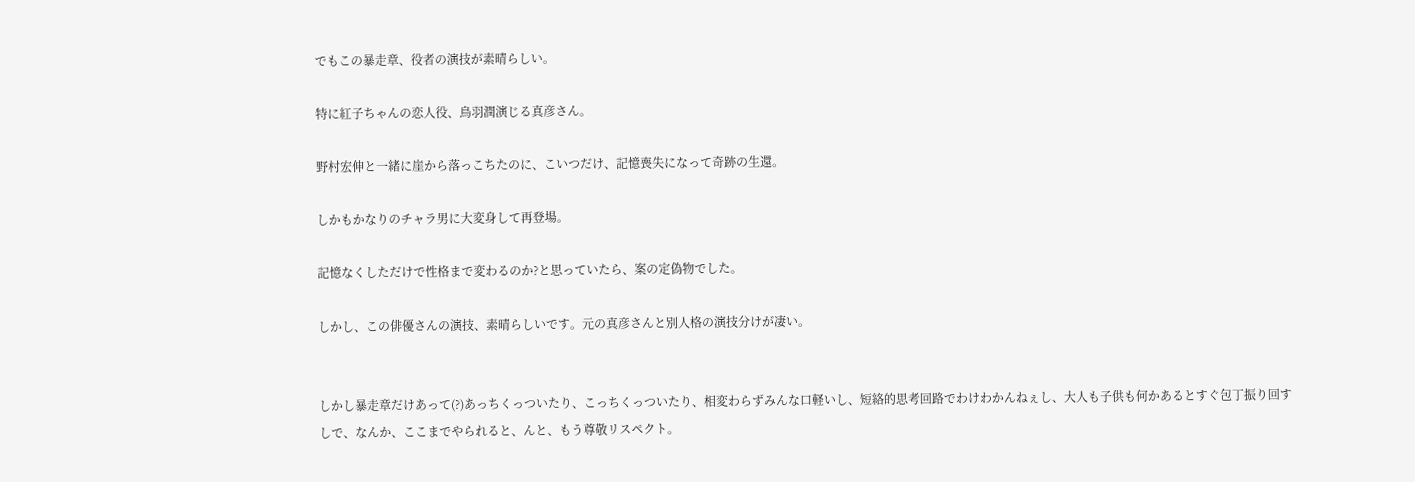でもこの暴走章、役者の演技が素晴らしい。

特に紅子ちゃんの恋人役、鳥羽潤演じる真彦さん。

野村宏伸と一緒に崖から落っこちたのに、こいつだけ、記憶喪失になって奇跡の生還。

しかもかなりのチャラ男に大変身して再登場。

記憶なくしただけで性格まで変わるのか?と思っていたら、案の定偽物でした。

しかし、この俳優さんの演技、素晴らしいです。元の真彦さんと別人格の演技分けが凄い。


しかし暴走章だけあって(?)あっちくっついたり、こっちくっついたり、相変わらずみんな口軽いし、短絡的思考回路でわけわかんねぇし、大人も子供も何かあるとすぐ包丁振り回すしで、なんか、ここまでやられると、んと、もう尊敬リスペクト。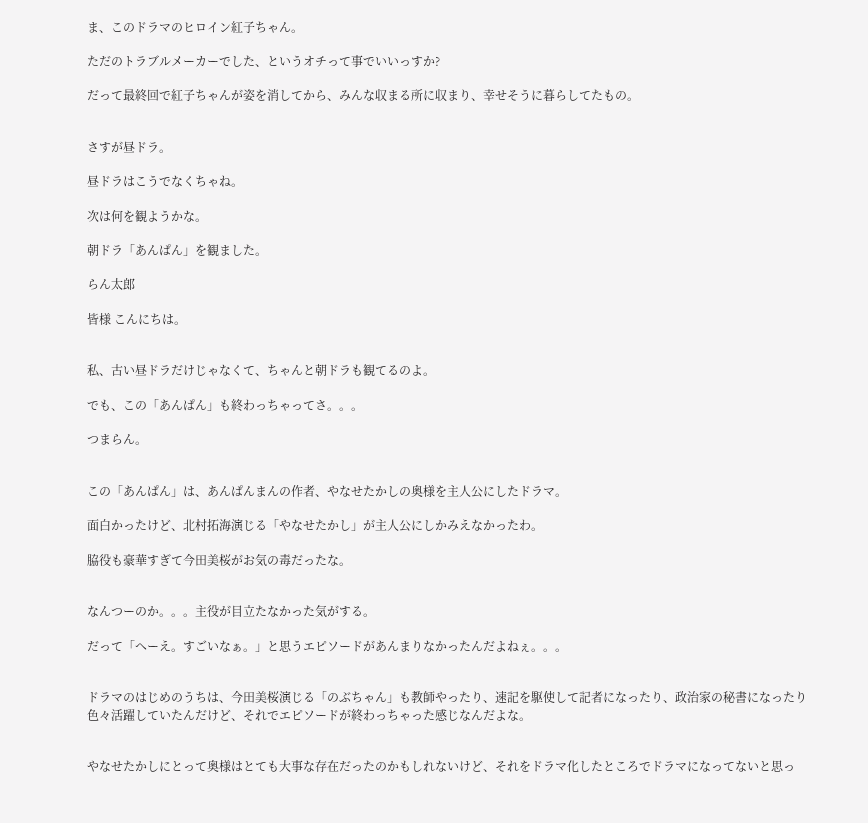ま、このドラマのヒロイン紅子ちゃん。

ただのトラブルメーカーでした、というオチって事でいいっすか?

だって最終回で紅子ちゃんが姿を消してから、みんな収まる所に収まり、幸せそうに暮らしてたもの。


さすが昼ドラ。

昼ドラはこうでなくちゃね。

次は何を観ようかな。

朝ドラ「あんぱん」を観ました。

らん太郎

皆様 こんにちは。


私、古い昼ドラだけじゃなくて、ちゃんと朝ドラも観てるのよ。

でも、この「あんぱん」も終わっちゃってさ。。。

つまらん。


この「あんぱん」は、あんぱんまんの作者、やなせたかしの奥様を主人公にしたドラマ。

面白かったけど、北村拓海演じる「やなせたかし」が主人公にしかみえなかったわ。

脇役も豪華すぎて今田美桜がお気の毒だったな。


なんつーのか。。。主役が目立たなかった気がする。

だって「へーえ。すごいなぁ。」と思うエピソードがあんまりなかったんだよねぇ。。。


ドラマのはじめのうちは、今田美桜演じる「のぶちゃん」も教師やったり、速記を駆使して記者になったり、政治家の秘書になったり色々活躍していたんだけど、それでエピソードが終わっちゃった感じなんだよな。


やなせたかしにとって奥様はとても大事な存在だったのかもしれないけど、それをドラマ化したところでドラマになってないと思っ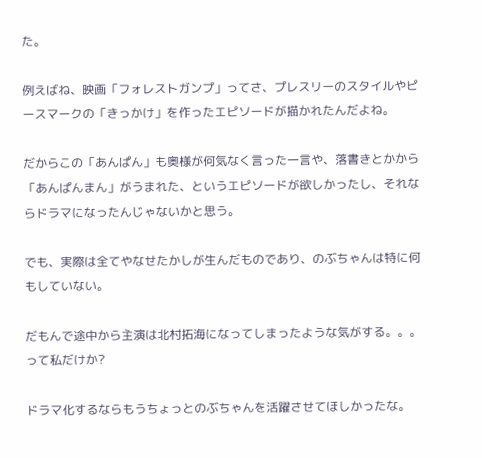た。

例えばね、映画「フォレストガンプ」ってさ、プレスリーのスタイルやピースマークの「きっかけ」を作ったエピソードが描かれたんだよね。

だからこの「あんぱん」も奥様が何気なく言った一言や、落書きとかから「あんぱんまん」がうまれた、というエピソードが欲しかったし、それならドラマになったんじゃないかと思う。

でも、実際は全てやなせたかしが生んだものであり、のぶちゃんは特に何もしていない。

だもんで途中から主演は北村拓海になってしまったような気がする。。。って私だけか?

ドラマ化するならもうちょっとのぶちゃんを活躍させてほしかったな。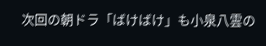次回の朝ドラ「ばけばけ」も小泉八雲の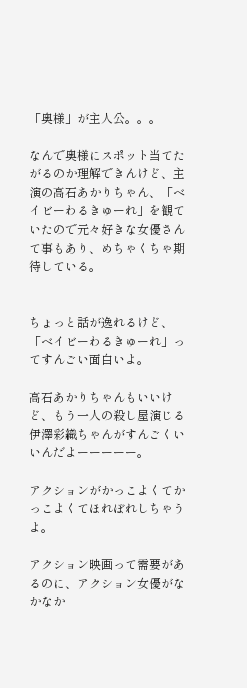「奥様」が主人公。。。

なんで奥様にスポット当てたがるのか理解できんけど、主演の高石あかりちゃん、「ベイビーわるきゅーれ」を観ていたので元々好きな女優さんて事もあり、めちゃくちゃ期待している。


ちょっと話が逸れるけど、「ベイビーわるきゅーれ」ってすんごい面白いよ。

高石あかりちゃんもいいけど、もう一人の殺し屋演じる伊澤彩織ちゃんがすんごくいいんだよーーーーー。

アクションがかっこよくてかっこよくてほれぼれしちゃうよ。

アクション映画って需要があるのに、アクション女優がなかなか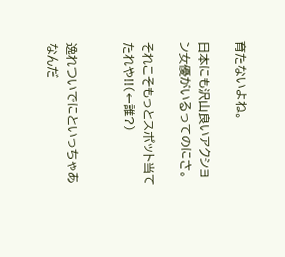育たないよね。

日本にも沢山良いアクション女優がいるってのにさ。

それこそもっとスポット当てたれや!!(←誰?)


逸れついでにといっちゃあなんだ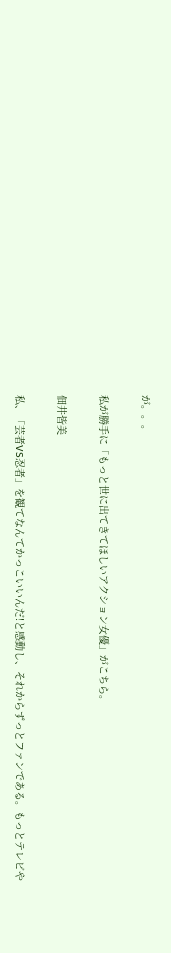が。。。

私が勝手に「もっと世に出てきてほしいアクション女優」がこちら。

佃井皆美

私、「芸者VS忍者」を観てなんてかっこいいんだ!と感動し、それからずっとファンである。もっとテレビや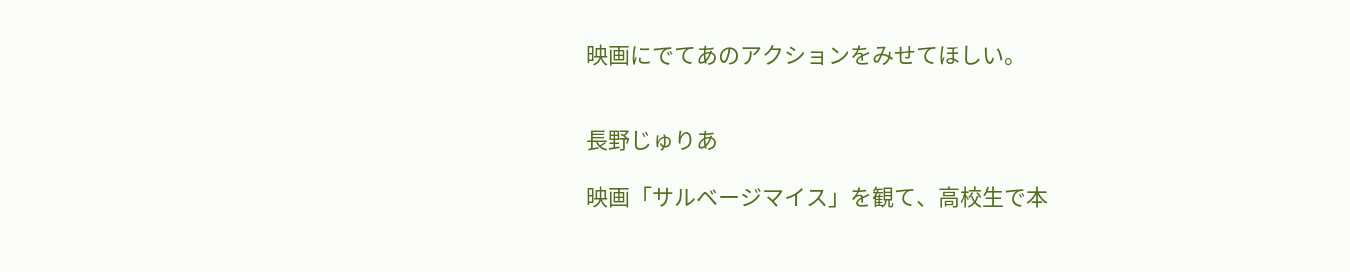映画にでてあのアクションをみせてほしい。


長野じゅりあ

映画「サルベージマイス」を観て、高校生で本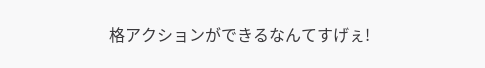格アクションができるなんてすげぇ!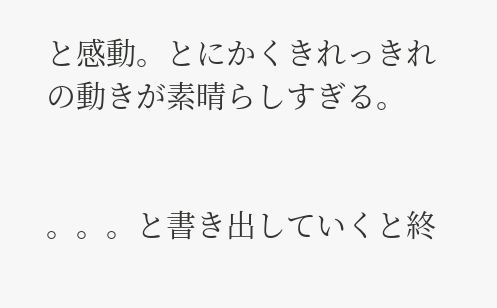と感動。とにかくきれっきれの動きが素晴らしすぎる。


。。。と書き出していくと終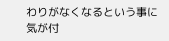わりがなくなるという事に気が付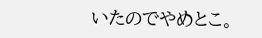いたのでやめとこ。